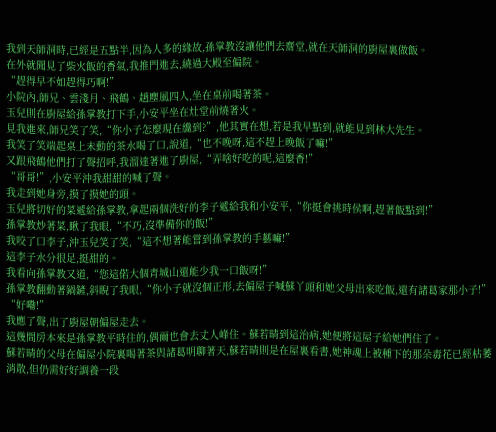我到天師洞時,已經是五點半,因為人多的緣故,孫掌教沒讓他們去齋堂,就在天師洞的廚屋裏做飯。
在外就聞見了柴火飯的香氣,我推門進去,繞過大殿至偏院。
“趕得早不如趕得巧啊!”
小院內,師兄、雲淺月、飛鶴、趙塵風四人,坐在桌前喝著茶。
玉兒則在廚屋給孫掌教打下手,小安平坐在灶堂前燒著火。
見我進來,師兄笑了笑,“你小子怎麼現在纔到?”,他其實在想,若是我早點到,就能見到林大先生。
我笑了笑端起桌上未動的茶水喝了口,說道,“也不晚呀,這不趕上晚飯了嘛!”
又跟飛鶴他們打了聲招呼,我溜達著進了廚屋,“弄啥好吃的呢,這麼香!”
“哥哥!”,小安平沖我甜甜的喊了聲。
我走到她身旁,摸了摸她的頭。
玉兒將切好的菜遞給孫掌教,拿起兩個洗好的李子遞給我和小安平,“你挺會挑時侯啊,趕著飯點到!”
孫掌教炒著菜,瞅了我眼,“不巧,沒準備你的飯!”
我咬了口李子,沖玉兒笑了笑,“這不想著能嘗到孫掌教的手藝嘛!”
這李子水分很足,挺甜的。
我看向孫掌教又道,“您這偌大個青城山還能少我一口飯呀!”
孫掌教翻動著鍋鏟,斜睨了我眼,“你小子就沒個正形,去偏屋子喊蘇丫頭和她父母出來吃飯,還有諸葛家那小子!”
“好嘞!”
我應了聲,出了廚屋朝偏屋走去。
這幾間房本來是孫掌教平時住的,偶爾也會去丈人峰住。蘇若晴到這治病,她便將這屋子給她們住了。
蘇若晴的父母在偏屋小院裏喝著茶與諸葛明聊著天,蘇若晴則是在屋裏看書,她神魂上被種下的那朵毒花已經枯萎消散,但仍需好好調養一段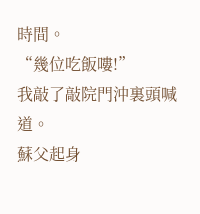時間。
“幾位吃飯嘍!”
我敲了敲院門沖裏頭喊道。
蘇父起身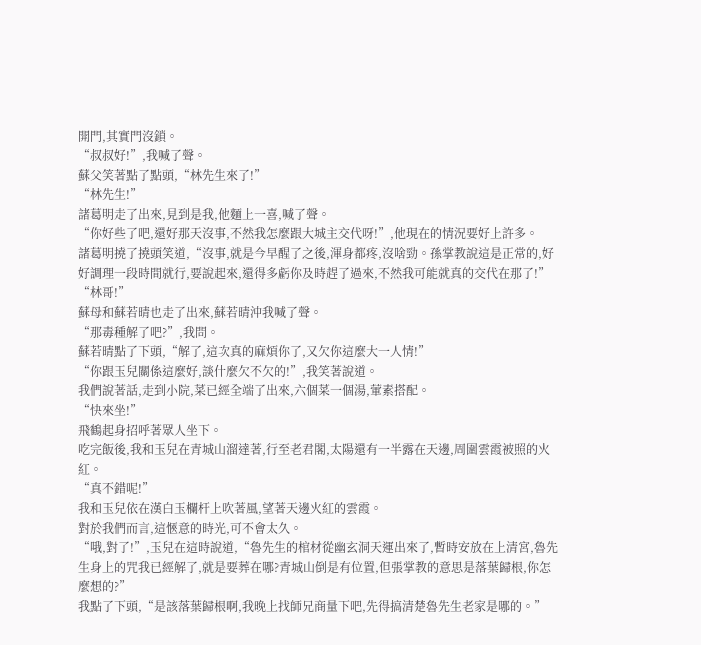開門,其實門沒鎖。
“叔叔好!”,我喊了聲。
蘇父笑著點了點頭,“林先生來了!”
“林先生!”
諸葛明走了出來,見到是我,他麵上一喜,喊了聲。
“你好些了吧,還好那天沒事,不然我怎麼跟大城主交代呀!”,他現在的情況要好上許多。
諸葛明撓了撓頭笑道,“沒事,就是今早醒了之後,渾身都疼,沒啥勁。孫掌教說這是正常的,好好調理一段時間就行,要說起來,還得多虧你及時趕了過來,不然我可能就真的交代在那了!”
“林哥!”
蘇母和蘇若晴也走了出來,蘇若晴沖我喊了聲。
“那毒種解了吧?”,我問。
蘇若晴點了下頭,“解了,這次真的麻煩你了,又欠你這麼大一人情!”
“你跟玉兒關係這麼好,談什麼欠不欠的!”,我笑著說道。
我們說著話,走到小院,菜已經全端了出來,六個菜一個湯,葷素搭配。
“快來坐!”
飛鶴起身招呼著眾人坐下。
吃完飯後,我和玉兒在青城山溜達著,行至老君閣,太陽還有一半露在天邊,周圍雲霞被照的火紅。
“真不錯呢!”
我和玉兒依在漢白玉欄杆上吹著風,望著天邊火紅的雲霞。
對於我們而言,這愜意的時光,可不會太久。
“哦,對了!”,玉兒在這時說道,“魯先生的棺材從幽玄洞天運出來了,暫時安放在上清宮,魯先生身上的咒我已經解了,就是要葬在哪?青城山倒是有位置,但張掌教的意思是落葉歸根,你怎麼想的?”
我點了下頭,“是該落葉歸根啊,我晚上找師兄商量下吧,先得搞清楚魯先生老家是哪的。”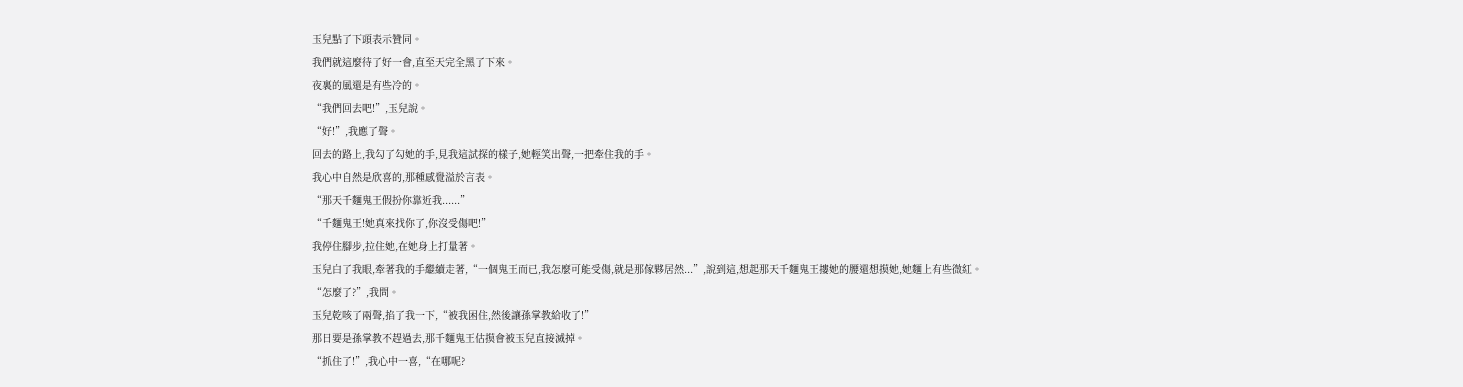玉兒點了下頭表示贊同。
我們就這麼待了好一會,直至天完全黑了下來。
夜裏的風還是有些冷的。
“我們回去吧!”,玉兒說。
“好!”,我應了聲。
回去的路上,我勾了勾她的手,見我這試探的樣子,她輕笑出聲,一把牽住我的手。
我心中自然是欣喜的,那種感覺溢於言表。
“那天千麵鬼王假扮你靠近我......”
“千麵鬼王!她真來找你了,你沒受傷吧!”
我停住腳步,拉住她,在她身上打量著。
玉兒白了我眼,牽著我的手繼續走著,“一個鬼王而已,我怎麼可能受傷,就是那傢夥居然...”,說到這,想起那天千麵鬼王摟她的腰還想摸她,她麵上有些微紅。
“怎麼了?”,我問。
玉兒乾咳了兩聲,掐了我一下,“被我困住,然後讓孫掌教給收了!”
那日要是孫掌教不趕過去,那千麵鬼王估摸會被玉兒直接滅掉。
“抓住了!”,我心中一喜,“在哪呢?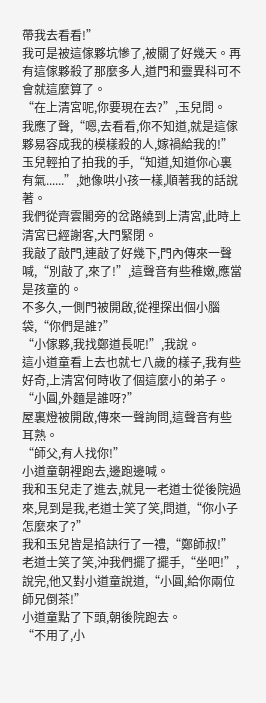帶我去看看!”
我可是被這傢夥坑慘了,被關了好幾天。再有這傢夥殺了那麼多人,道門和靈異科可不會就這麼算了。
“在上清宮呢,你要現在去?”,玉兒問。
我應了聲,“嗯,去看看,你不知道,就是這傢夥易容成我的模樣殺的人,嫁禍給我的!”
玉兒輕拍了拍我的手,“知道,知道你心裏有氣......”,她像哄小孩一樣,順著我的話說著。
我們從齊雲閣旁的岔路繞到上清宮,此時上清宮已經謝客,大門緊閉。
我敲了敲門,連敲了好幾下,門內傳來一聲喊,“別敲了,來了!”,這聲音有些稚嫩,應當是孩童的。
不多久,一側門被開啟,從裡探出個小腦袋,“你們是誰?”
“小傢夥,我找鄭道長呢!”,我說。
這小道童看上去也就七八歲的樣子,我有些好奇,上清宮何時收了個這麼小的弟子。
“小圓,外麵是誰呀?”
屋裏燈被開啟,傳來一聲詢問,這聲音有些耳熟。
“師父,有人找你!”
小道童朝裡跑去,邊跑邊喊。
我和玉兒走了進去,就見一老道士從後院過來,見到是我,老道士笑了笑,問道,“你小子怎麼來了?”
我和玉兒皆是掐訣行了一禮,“鄭師叔!”
老道士笑了笑,沖我們擺了擺手,“坐吧!”,說完,他又對小道童說道,“小圓,給你兩位師兄倒茶!”
小道童點了下頭,朝後院跑去。
“不用了,小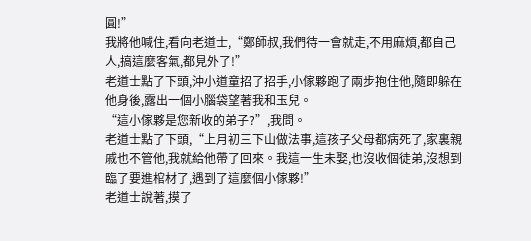圓!”
我將他喊住,看向老道士,“鄭師叔,我們待一會就走,不用麻煩,都自己人,搞這麼客氣,都見外了!”
老道士點了下頭,沖小道童招了招手,小傢夥跑了兩步抱住他,隨即躲在他身後,露出一個小腦袋望著我和玉兒。
“這小傢夥是您新收的弟子?”,我問。
老道士點了下頭,“上月初三下山做法事,這孩子父母都病死了,家裏親戚也不管他,我就給他帶了回來。我這一生未娶,也沒收個徒弟,沒想到臨了要進棺材了,遇到了這麼個小傢夥!”
老道士說著,摸了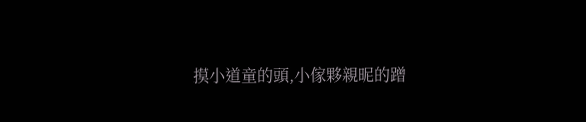摸小道童的頭,小傢夥親昵的蹭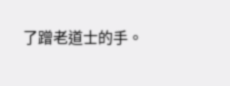了蹭老道士的手。